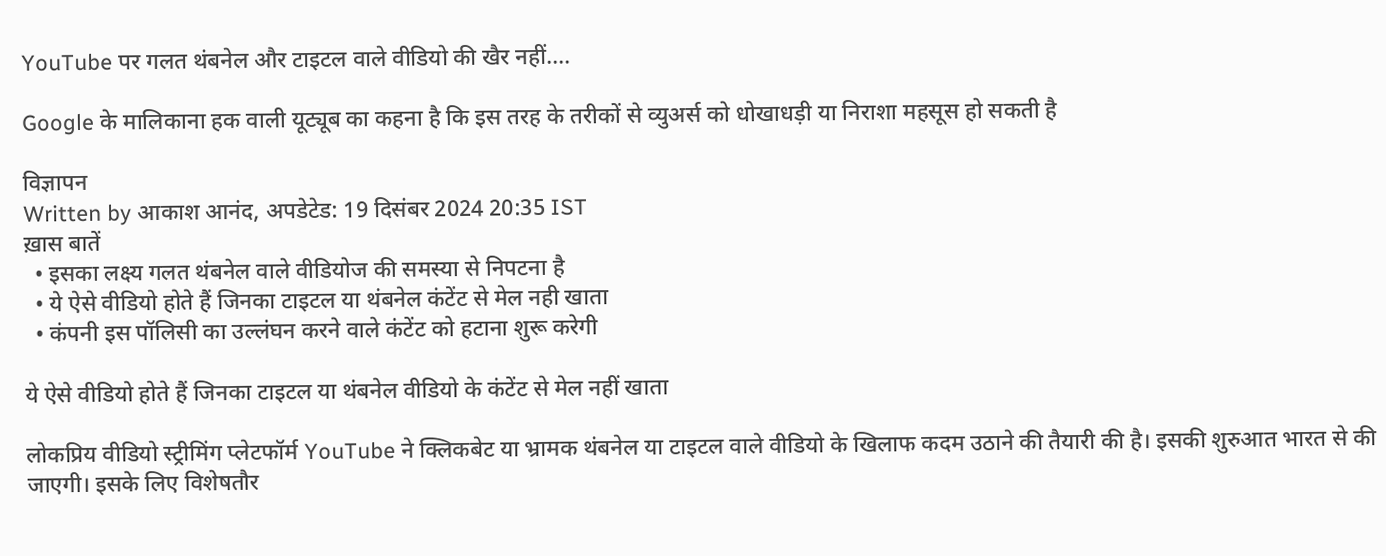YouTube पर गलत थंबनेल और टाइटल वाले वीडियो की खैर नहीं....

Google के मालिकाना हक वाली यूट्यूब का कहना है कि इस तरह के तरीकों से व्युअर्स को धोखाधड़ी या निराशा महसूस हो सकती है

विज्ञापन
Written by आकाश आनंद, अपडेटेड: 19 दिसंबर 2024 20:35 IST
ख़ास बातें
  • इसका लक्ष्य गलत थंबनेल वाले वीडियोज की समस्या से निपटना है
  • ये ऐसे वीडियो होते हैं जिनका टाइटल या थंबनेल कंटेंट से मेल नही खाता
  • कंपनी इस पॉलिसी का उल्लंघन करने वाले कंटेंट को हटाना शुरू करेगी

ये ऐसे वीडियो होते हैं जिनका टाइटल या थंबनेल वीडियो के कंटेंट से मेल नहीं खाता

लोकप्रिय वीडियो स्ट्रीमिंग प्लेटफॉर्म YouTube ने क्लिकबेट या भ्रामक थंबनेल या टाइटल वाले वीडियो के खिलाफ कदम उठाने की तैयारी की है। इसकी शुरुआत भारत से की जाएगी। इसके लिए विशेषतौर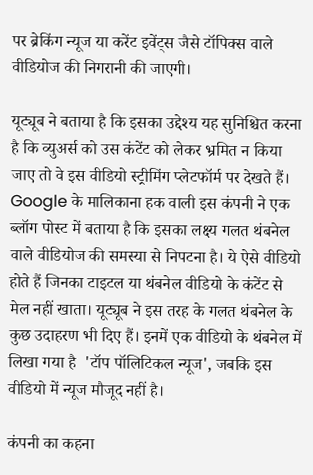पर ब्रेकिंग न्यूज या करेंट इवेंट्स जैसे टॉपिक्स वाले वीडियोज की निगरानी की जाएगी।

यूट्यूब ने बताया है कि इसका उद्देश्य यह सुनिश्चित करना है कि व्युअर्स को उस कंटेंट को लेकर भ्रमित न किया जाए तो वे इस वीडियो स्ट्रीमिंग प्लेटफॉर्म पर देखते हैं। Google के मालिकाना हक वाली इस कंपनी ने एक ब्लॉग पोस्ट में बताया है कि इसका लक्ष्य गलत थंबनेल वाले वीडियोज की समस्या से निपटना है। ये ऐसे वीडियो होते हैं जिनका टाइटल या थंबनेल वीडियो के कंटेंट से मेल नहीं खाता। यूट्यूब ने इस तरह के गलत थंबनेल के कुछ उदाहरण भी दिए हैं। इनमें एक वीडियो के थंबनेल में लिखा गया है  'टॉप पॉलिटिकल न्यूज', जबकि इस वीडियो में न्यूज मौजूद नहीं है।

कंपनी का कहना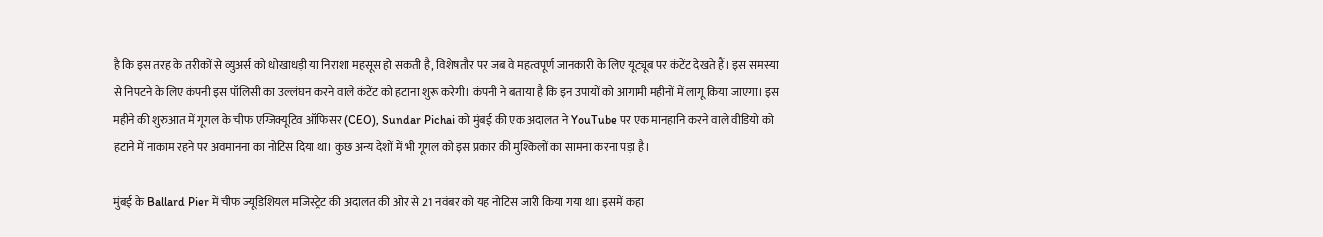है कि इस तरह के तरीकों से व्युअर्स को धोखाधड़ी या निराशा महसूस हो सकती है, विशेषतौर पर जब वे महत्वपूर्ण जानकारी के लिए यूट्यूब पर कंटेंट देखते हैं। इस समस्या से निपटने के लिए कंपनी इस पॉलिसी का उल्लंघन करने वाले कंटेंट को हटाना शुरू करेगी। कंपनी ने बताया है कि इन उपायों को आगामी महीनों में लागू किया जाएगा। इस महीने की शुरुआत में गूगल के चीफ एग्जिक्यूटिव ऑफिसर (CEO), Sundar Pichai को मुंबई की एक अदालत ने YouTube पर एक मानहानि करने वाले वीडियो को हटाने में नाकाम रहने पर अवमानना का नोटिस दिया था। कुछ अन्य देशों में भी गूगल को इस प्रकार की मुश्किलों का सामना करना पड़ा है।

मुंबई के Ballard Pier में चीफ ज्यूडिशियल मजिस्ट्रेट की अदालत की ओर से 21 नवंबर को यह नोटिस जारी किया गया था। इसमें कहा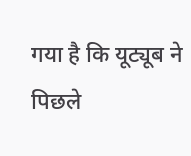गया है कि यूट्यूब ने पिछले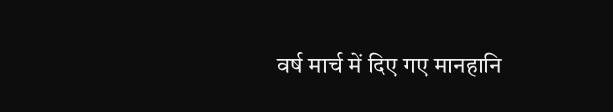वर्ष मार्च में दिए गए मानहानि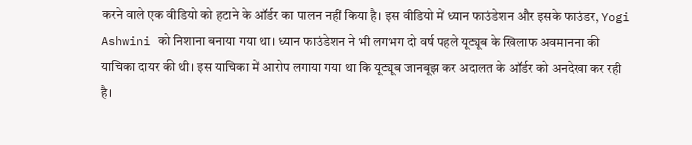करने वाले एक वीडियो को हटाने के ऑर्डर का पालन नहीं किया है। इस वीडियो में ध्यान फाउंडेशन और इसके फाउंडर, Yogi Ashwini को निशाना बनाया गया था। ध्यान फाउंडेशन ने भी लगभग दो वर्ष पहले यूट्यूब के खिलाफ अवमानना की याचिका दायर की थी। इस याचिका में आरोप लगाया गया था कि यूट्यूब जानबूझ कर अदालत के ऑर्डर को अनदेखा कर रही है।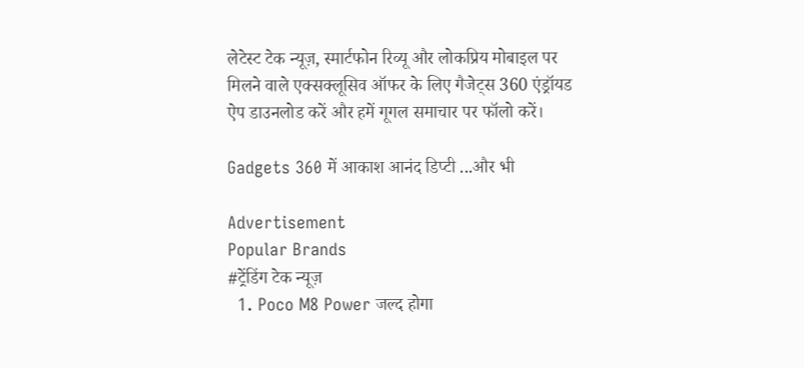लेटेस्ट टेक न्यूज़, स्मार्टफोन रिव्यू और लोकप्रिय मोबाइल पर मिलने वाले एक्सक्लूसिव ऑफर के लिए गैजेट्स 360 एंड्रॉयड ऐप डाउनलोड करें और हमें गूगल समाचार पर फॉलो करें।

Gadgets 360 में आकाश आनंद डिप्टी ...और भी

Advertisement
Popular Brands
#ट्रेंडिंग टेक न्यूज़
  1. Poco M8 Power जल्द होगा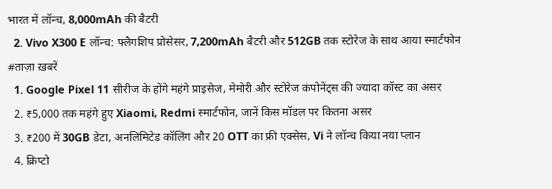भारत में लॉन्च, 8,000mAh की बैटरी
  2. Vivo X300 E लॉन्च: फ्लैगशिप प्रोसेसर, 7,200mAh बैटरी और 512GB तक स्टोरेज के साथ आया स्मार्टफोन
#ताज़ा ख़बरें
  1. Google Pixel 11 सीरीज के होंगे महंगे प्राइसेज, मेमोरी और स्टोरेज कंपोनेंट्स की ज्यादा कॉस्ट का असर
  2. ₹5,000 तक महंगे हुए Xiaomi, Redmi स्मार्टफोन, जानें किस मॉडल पर कितना असर
  3. ₹200 में 30GB डेटा, अनलिमिटेड कॉलिंग और 20 OTT का फ्री एक्सेस, Vi ने लॉन्च किया नया प्लान
  4. क्रिप्टो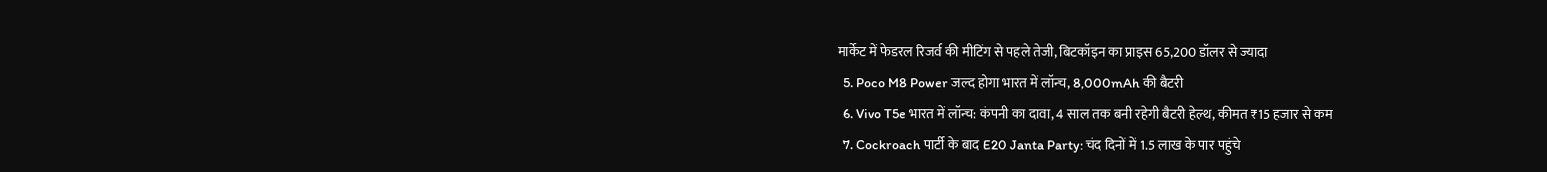मार्केट में फेडरल रिजर्व की मीटिंग से पहले तेजी, बिटकॉइन का प्राइस 65,200 डॉलर से ज्यादा
  5. Poco M8 Power जल्द होगा भारत में लॉन्च, 8,000mAh की बैटरी
  6. Vivo T5e भारत में लॉन्च: कंपनी का दावा, 4 साल तक बनी रहेगी बैटरी हेल्थ, कीमत ₹15 हजार से कम
  7. Cockroach पार्टी के बाद E20 Janta Party: चंद दिनों में 1.5 लाख के पार पहुंचे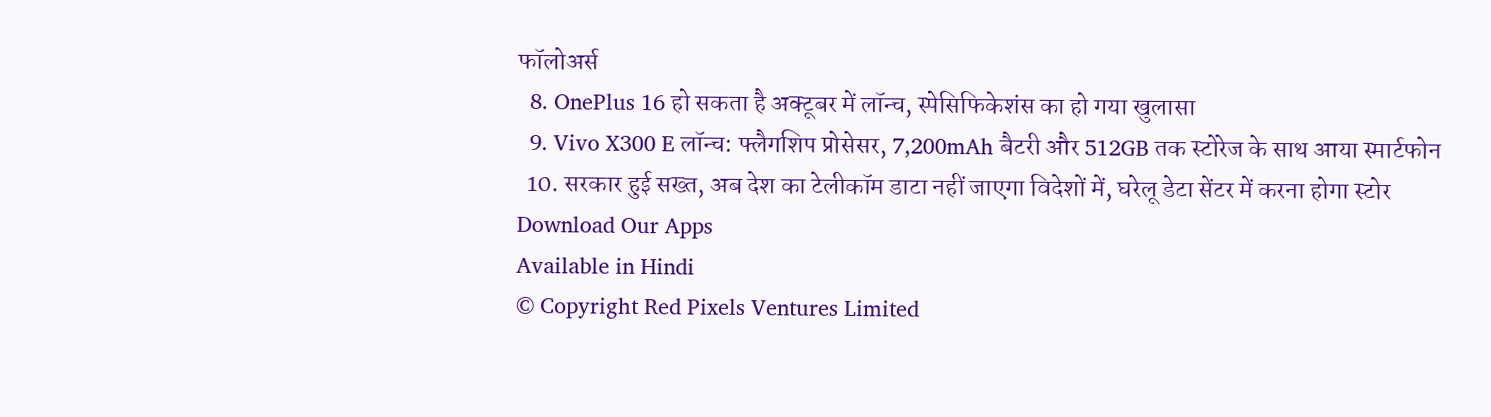फॉलोअर्स
  8. OnePlus 16 हो सकता है अक्टूबर में लॉन्च, स्पेसिफिकेशंस का हो गया खुलासा
  9. Vivo X300 E लॉन्च: फ्लैगशिप प्रोसेसर, 7,200mAh बैटरी और 512GB तक स्टोरेज के साथ आया स्मार्टफोन
  10. सरकार हुई सख्त, अब देश का टेलीकॉम डाटा नहीं जाएगा विदेशों में, घरेलू डेटा सेंटर में करना होगा स्टोर
Download Our Apps
Available in Hindi
© Copyright Red Pixels Ventures Limited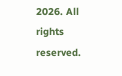2026. All rights reserved.